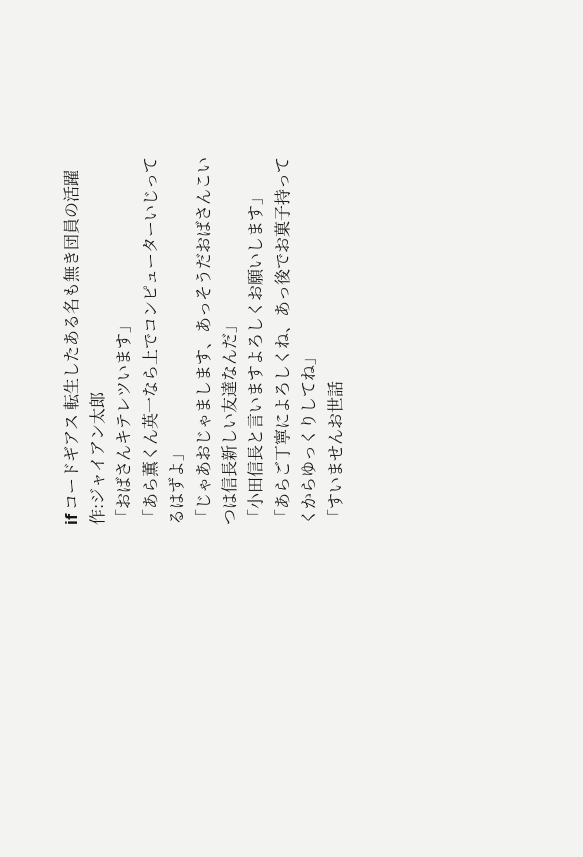if コードギアス 転生したある名も無き団員の活躍 作:ジャイアン太郎
「おばさんキテレツいます」
「あら薫くん英一なら上でコンピューターいじってるはずよ」
「じゃあおじゃまします、あっそうだおばさんこいつは信長新しい友達なんだ」
「小田信長と言いますよろしくお願いします」
「あらご丁寧によろしくね、あっ後でお菓子持ってくからゆっくりしてね」
「すいませんお世話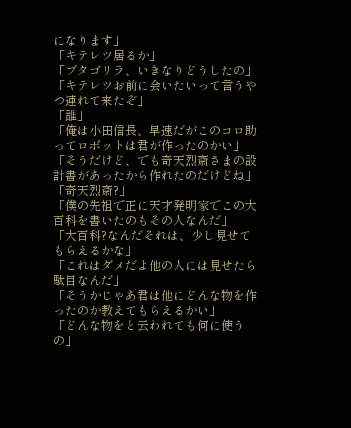になります」
「キテレツ居るか」
「ブタゴリラ、いきなりどうしたの」
「キテレツお前に会いたいって言うやつ連れて来たぞ」
「誰」
「俺は小田信長、早速だがこのコロ助ってロボットは君が作ったのかい」
「そうだけど、でも奇天烈斎さまの設計書があったから作れたのだけどね」
「奇天烈斎?」
「僕の先祖で正に天才発明家でこの大百科を書いたのもその人なんだ」
「大百科?なんだそれは、少し見せてもらえるかな」
「これはダメだよ他の人には見せたら駄目なんだ」
「そうかじゃあ君は他にどんな物を作ったのか教えてもらえるかい」
「どんな物をと云われても何に使うの」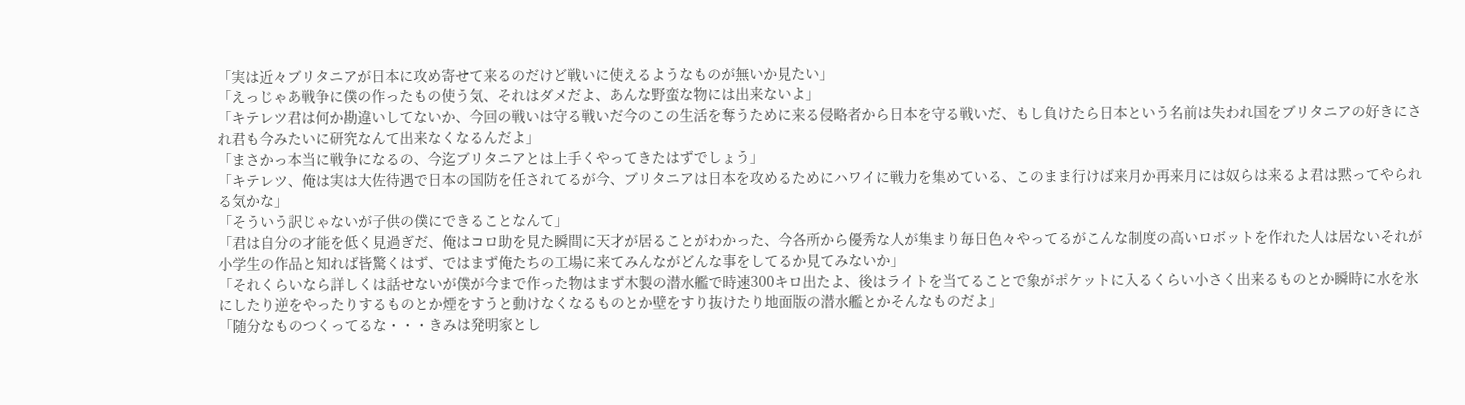「実は近々ブリタニアが日本に攻め寄せて来るのだけど戦いに使えるようなものが無いか見たい」
「えっじゃあ戦争に僕の作ったもの使う気、それはダメだよ、あんな野蛮な物には出来ないよ」
「キテレツ君は何か勘違いしてないか、今回の戦いは守る戦いだ今のこの生活を奪うために来る侵略者から日本を守る戦いだ、もし負けたら日本という名前は失われ国をブリタニアの好きにされ君も今みたいに研究なんて出来なくなるんだよ」
「まさかっ本当に戦争になるの、今迄ブリタニアとは上手くやってきたはずでしょう」
「キテレツ、俺は実は大佐待遇で日本の国防を任されてるが今、ブリタニアは日本を攻めるためにハワイに戦力を集めている、このまま行けば来月か再来月には奴らは来るよ君は黙ってやられる気かな」
「そういう訳じゃないが子供の僕にできることなんて」
「君は自分の才能を低く見過ぎだ、俺はコロ助を見た瞬間に天才が居ることがわかった、今各所から優秀な人が集まり毎日色々やってるがこんな制度の高いロボットを作れた人は居ないそれが小学生の作品と知れば皆驚くはず、ではまず俺たちの工場に来てみんながどんな事をしてるか見てみないか」
「それくらいなら詳しくは話せないが僕が今まで作った物はまず木製の潜水艦で時速300キロ出たよ、後はライトを当てることで象がポケットに入るくらい小さく出来るものとか瞬時に水を氷にしたり逆をやったりするものとか煙をすうと動けなくなるものとか壁をすり抜けたり地面版の潜水艦とかそんなものだよ」
「随分なものつくってるな・・・きみは発明家とし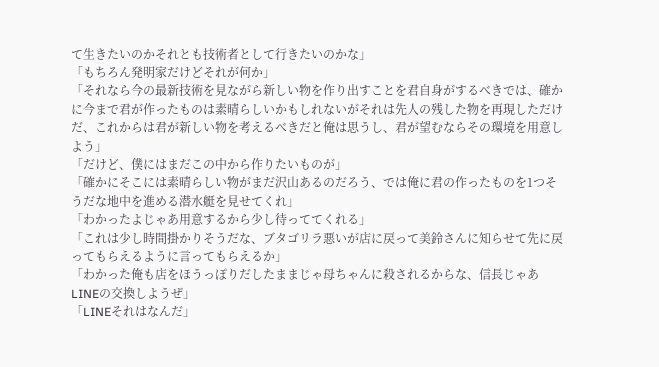て生きたいのかそれとも技術者として行きたいのかな」
「もちろん発明家だけどそれが何か」
「それなら今の最新技術を見ながら新しい物を作り出すことを君自身がするべきでは、確かに今まで君が作ったものは素晴らしいかもしれないがそれは先人の残した物を再現しただけだ、これからは君が新しい物を考えるべきだと俺は思うし、君が望むならその環境を用意しよう」
「だけど、僕にはまだこの中から作りたいものが」
「確かにそこには素晴らしい物がまだ沢山あるのだろう、では俺に君の作ったものを1つそうだな地中を進める潜水艇を見せてくれ」
「わかったよじゃあ用意するから少し待っててくれる」
「これは少し時間掛かりそうだな、ブタゴリラ悪いが店に戻って美鈴さんに知らせて先に戻ってもらえるように言ってもらえるか」
「わかった俺も店をほうっぽりだしたままじゃ母ちゃんに殺されるからな、信長じゃあLINEの交換しようぜ」
「LINEそれはなんだ」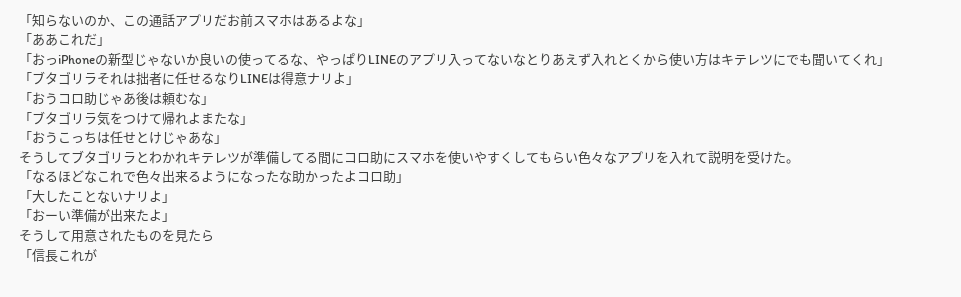「知らないのか、この通話アプリだお前スマホはあるよな」
「ああこれだ」
「おっiPhoneの新型じゃないか良いの使ってるな、やっぱりLINEのアプリ入ってないなとりあえず入れとくから使い方はキテレツにでも聞いてくれ」
「ブタゴリラそれは拙者に任せるなりLINEは得意ナリよ」
「おうコロ助じゃあ後は頼むな」
「ブタゴリラ気をつけて帰れよまたな」
「おうこっちは任せとけじゃあな」
そうしてブタゴリラとわかれキテレツが準備してる間にコロ助にスマホを使いやすくしてもらい色々なアプリを入れて説明を受けた。
「なるほどなこれで色々出来るようになったな助かったよコロ助」
「大したことないナリよ」
「おーい準備が出来たよ」
そうして用意されたものを見たら
「信長これが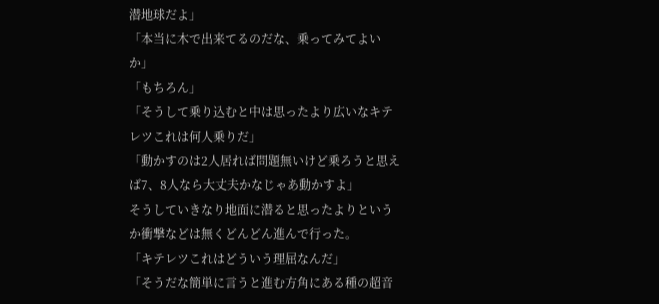潜地球だよ」
「本当に木で出来てるのだな、乗ってみてよいか」
「もちろん」
「そうして乗り込むと中は思ったより広いなキテレツこれは何人乗りだ」
「動かすのは2人居れば問題無いけど乗ろうと思えば7、8人なら大丈夫かなじゃあ動かすよ」
そうしていきなり地面に潜ると思ったよりというか衝撃などは無くどんどん進んで行った。
「キテレツこれはどういう理屈なんだ」
「そうだな簡単に言うと進む方角にある種の超音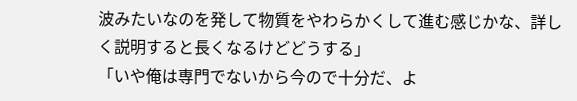波みたいなのを発して物質をやわらかくして進む感じかな、詳しく説明すると長くなるけどどうする」
「いや俺は専門でないから今ので十分だ、よ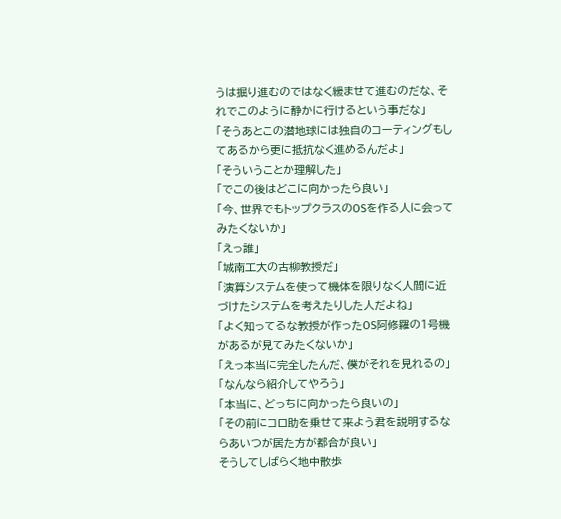うは掘り進むのではなく緩ませて進むのだな、それでこのように静かに行けるという事だな」
「そうあとこの潜地球には独自のコーティングもしてあるから更に抵抗なく進めるんだよ」
「そういうことか理解した」
「でこの後はどこに向かったら良い」
「今、世界でもトップクラスのOSを作る人に会ってみたくないか」
「えっ誰」
「城南工大の古柳教授だ」
「演算システムを使って機体を限りなく人間に近づけたシステムを考えたりした人だよね」
「よく知ってるな教授が作ったOS阿修羅の1号機があるが見てみたくないか」
「えっ本当に完全したんだ、僕がそれを見れるの」
「なんなら紹介してやろう」
「本当に、どっちに向かったら良いの」
「その前にコロ助を乗せて来よう君を説明するならあいつが居た方が都合が良い」
そうしてしばらく地中散歩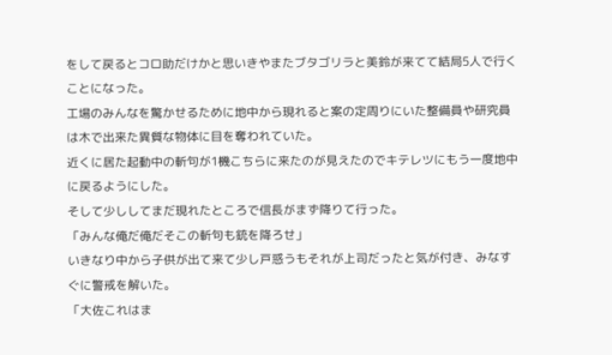をして戻るとコロ助だけかと思いきやまたブタゴリラと美鈴が来てて結局5人で行くことになった。
工場のみんなを驚かせるために地中から現れると案の定周りにいた整備員や研究員は木で出来た異質な物体に目を奪われていた。
近くに居た起動中の斬句が1機こちらに来たのが見えたのでキテレツにもう一度地中に戻るようにした。
そして少ししてまだ現れたところで信長がまず降りて行った。
「みんな俺だ俺だそこの斬句も銃を降ろせ」
いきなり中から子供が出て来て少し戸惑うもそれが上司だったと気が付き、みなすぐに警戒を解いた。
「大佐これはま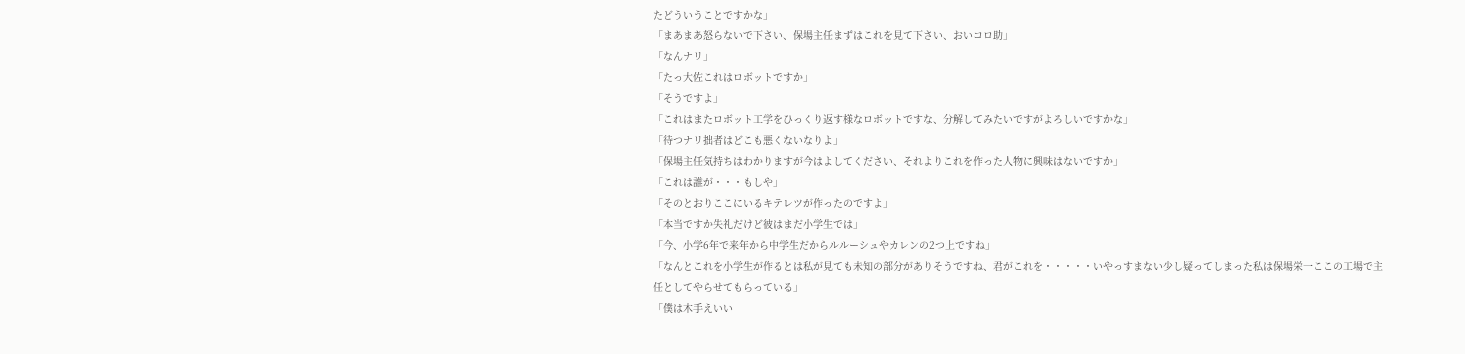たどういうことですかな」
「まあまあ怒らないで下さい、保場主任まずはこれを見て下さい、おいコロ助」
「なんナリ」
「たっ大佐これはロボットですか」
「そうですよ」
「これはまたロボット工学をひっくり返す様なロボットですな、分解してみたいですがよろしいですかな」
「待つナリ拙者はどこも悪くないなりよ」
「保場主任気持ちはわかりますが今はよしてください、それよりこれを作った人物に興味はないですか」
「これは誰が・・・もしや」
「そのとおりここにいるキテレツが作ったのですよ」
「本当ですか失礼だけど彼はまだ小学生では」
「今、小学6年で来年から中学生だからルルーシュやカレンの2つ上ですね」
「なんとこれを小学生が作るとは私が見ても未知の部分がありそうですね、君がこれを・・・・・いやっすまない少し疑ってしまった私は保場栄一ここの工場で主任としてやらせてもらっている」
「僕は木手えいい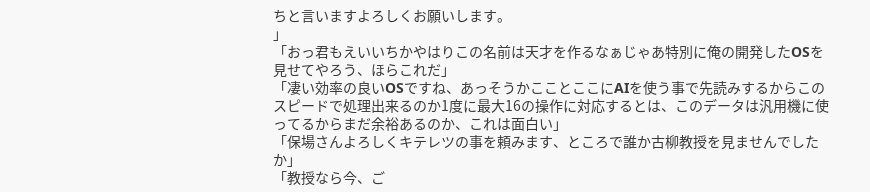ちと言いますよろしくお願いします。
」
「おっ君もえいいちかやはりこの名前は天才を作るなぁじゃあ特別に俺の開発したOSを見せてやろう、ほらこれだ」
「凄い効率の良いOSですね、あっそうかこことここにAIを使う事で先読みするからこのスピードで処理出来るのか1度に最大16の操作に対応するとは、このデータは汎用機に使ってるからまだ余裕あるのか、これは面白い」
「保場さんよろしくキテレツの事を頼みます、ところで誰か古柳教授を見ませんでしたか」
「教授なら今、ご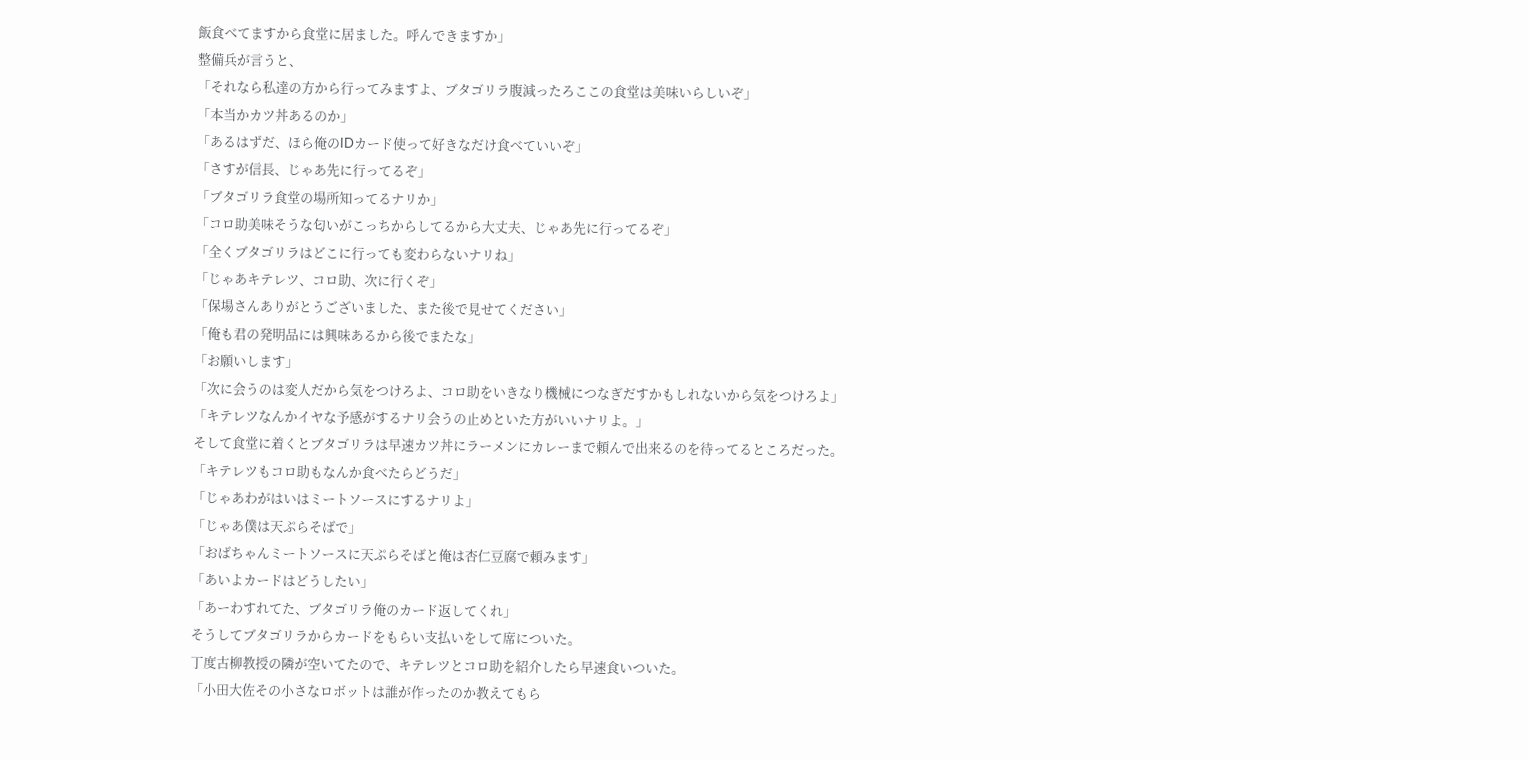飯食べてますから食堂に居ました。呼んできますか」
整備兵が言うと、
「それなら私達の方から行ってみますよ、ブタゴリラ腹減ったろここの食堂は美味いらしいぞ」
「本当かカツ丼あるのか」
「あるはずだ、ほら俺のIDカード使って好きなだけ食べていいぞ」
「さすが信長、じゃあ先に行ってるぞ」
「ブタゴリラ食堂の場所知ってるナリか」
「コロ助美味そうな匂いがこっちからしてるから大丈夫、じゃあ先に行ってるぞ」
「全くブタゴリラはどこに行っても変わらないナリね」
「じゃあキテレツ、コロ助、次に行くぞ」
「保場さんありがとうございました、また後で見せてください」
「俺も君の発明品には興味あるから後でまたな」
「お願いします」
「次に会うのは変人だから気をつけろよ、コロ助をいきなり機械につなぎだすかもしれないから気をつけろよ」
「キテレツなんかイヤな予感がするナリ会うの止めといた方がいいナリよ。」
そして食堂に着くとブタゴリラは早速カツ丼にラーメンにカレーまで頼んで出来るのを待ってるところだった。
「キテレツもコロ助もなんか食べたらどうだ」
「じゃあわがはいはミートソースにするナリよ」
「じゃあ僕は天ぷらそばで」
「おばちゃんミートソースに天ぷらそばと俺は杏仁豆腐で頼みます」
「あいよカードはどうしたい」
「あーわすれてた、ブタゴリラ俺のカード返してくれ」
そうしてブタゴリラからカードをもらい支払いをして席についた。
丁度古柳教授の隣が空いてたので、キテレツとコロ助を紹介したら早速食いついた。
「小田大佐その小さなロボットは誰が作ったのか教えてもら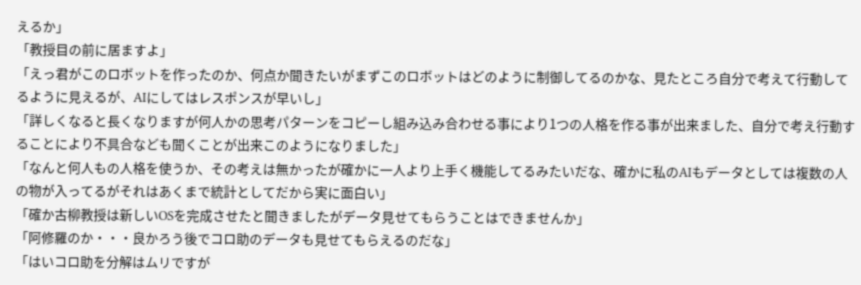えるか」
「教授目の前に居ますよ」
「えっ君がこのロボットを作ったのか、何点か聞きたいがまずこのロボットはどのように制御してるのかな、見たところ自分で考えて行動してるように見えるが、AIにしてはレスポンスが早いし」
「詳しくなると長くなりますが何人かの思考パターンをコピーし組み込み合わせる事により1つの人格を作る事が出来ました、自分で考え行動することにより不具合なども聞くことが出来このようになりました」
「なんと何人もの人格を使うか、その考えは無かったが確かに一人より上手く機能してるみたいだな、確かに私のAIもデータとしては複数の人の物が入ってるがそれはあくまで統計としてだから実に面白い」
「確か古柳教授は新しいOSを完成させたと聞きましたがデータ見せてもらうことはできませんか」
「阿修羅のか・・・良かろう後でコロ助のデータも見せてもらえるのだな」
「はいコロ助を分解はムリですが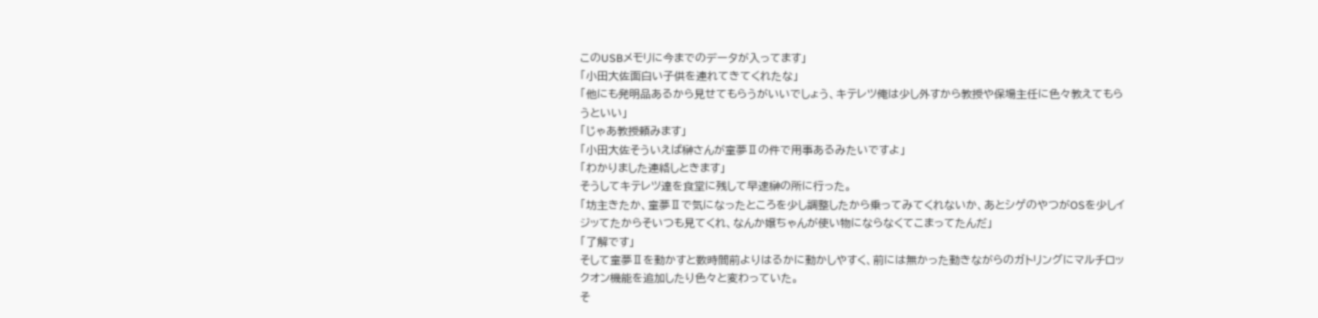このUSBメモリに今までのデータが入ってます」
「小田大佐面白い子供を連れてきてくれたな」
「他にも発明品あるから見せてもらうがいいでしょう、キテレツ俺は少し外すから教授や保場主任に色々教えてもらうといい」
「じゃあ教授頼みます」
「小田大佐そういえば榊さんが童夢Ⅱの件で用事あるみたいですよ」
「わかりました連絡しときます」
そうしてキテレツ達を食堂に残して早速榊の所に行った。
「坊主きたか、童夢Ⅱで気になったところを少し調整したから乗ってみてくれないか、あとシゲのやつがOSを少しイジッてたからそいつも見てくれ、なんか嬢ちゃんが使い物にならなくてこまってたんだ」
「了解です」
そして童夢Ⅱを動かすと数時間前よりはるかに動かしやすく、前には無かった動きながらのガトリングにマルチロックオン機能を追加したり色々と変わっていた。
そ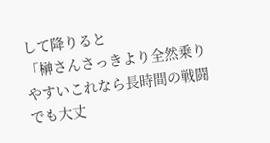して降りると
「榊さんさっきより全然乗りやすいこれなら長時間の戦闘でも大丈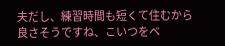夫だし、練習時間も短くて住むから良さそうですね、こいつをベ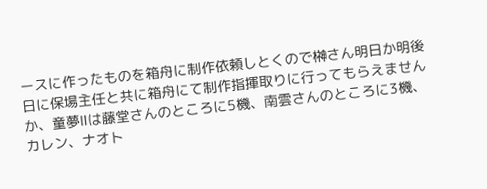ースに作ったものを箱舟に制作依頼しとくので榊さん明日か明後日に保場主任と共に箱舟にて制作指揮取りに行ってもらえませんか、童夢Ⅱは藤堂さんのところに5機、南雲さんのところに3機、カレン、ナオト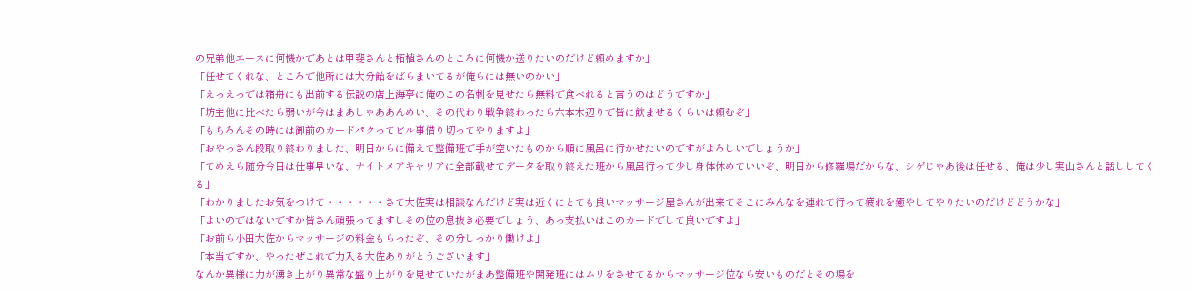の兄弟他エースに何機かであとは甲斐さんと柘植さんのところに何機か送りたいのだけど頼めますか」
「任せてくれな、ところで他所には大分飴をばらまいてるが俺らには無いのかい」
「えっえっでは箱舟にも出前する伝説の店上海亭に俺のこの名刺を見せたら無料で食べれると言うのはどうですか」
「坊主他に比べたら弱いが今はまあしゃああんめい、その代わり戦争終わったら六本木辺りで皆に飲ませるくらいは頼むぞ」
「もちろんその時には御前のカードパクってビル事借り切ってやりますよ」
「おやっさん段取り終わりました、明日からに備えて整備班で手が空いたものから順に風呂に行かせたいのですがよろしいでしょうか」
「てめえら随分今日は仕事早いな、ナイトメアキャリアに全部載せてデータを取り終えた班から風呂行って少し身体休めていいぞ、明日から修羅場だからな、シゲじゃあ後は任せる、俺は少し実山さんと話ししてくる」
「わかりましたお気をつけて・・・・・・さて大佐実は相談なんだけど実は近くにとても良いマッサージ屋さんが出来てそこにみんなを連れて行って疲れを癒やしてやりたいのだけどどうかな」
「よいのではないですか皆さん頑張ってますしその位の息抜き必要でしょう、あっ支払いはこのカードでして良いですよ」
「お前ら小田大佐からマッサージの料金もらったぞ、その分しっかり働けよ」
「本当ですか、やったぜこれで力入る大佐ありがとうございます」
なんか異様に力が湧き上がり異常な盛り上がりを見せていたがまあ整備班や開発班にはムリをさせてるからマッサージ位なら安いものだとその場を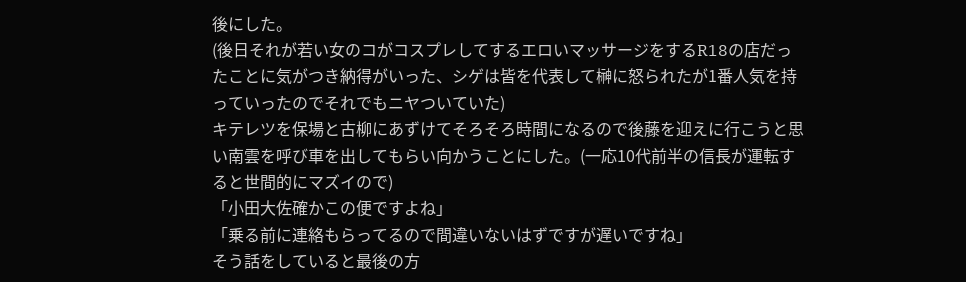後にした。
(後日それが若い女のコがコスプレしてするエロいマッサージをするR18の店だったことに気がつき納得がいった、シゲは皆を代表して榊に怒られたが1番人気を持っていったのでそれでもニヤついていた)
キテレツを保場と古柳にあずけてそろそろ時間になるので後藤を迎えに行こうと思い南雲を呼び車を出してもらい向かうことにした。(一応10代前半の信長が運転すると世間的にマズイので)
「小田大佐確かこの便ですよね」
「乗る前に連絡もらってるので間違いないはずですが遅いですね」
そう話をしていると最後の方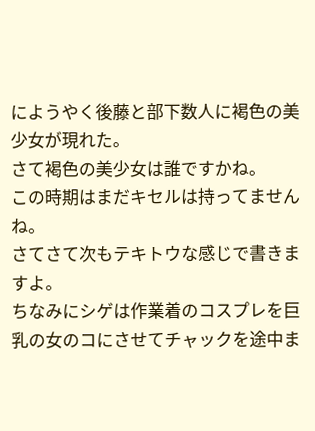にようやく後藤と部下数人に褐色の美少女が現れた。
さて褐色の美少女は誰ですかね。
この時期はまだキセルは持ってませんね。
さてさて次もテキトウな感じで書きますよ。
ちなみにシゲは作業着のコスプレを巨乳の女のコにさせてチャックを途中ま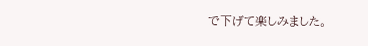で下げて楽しみました。